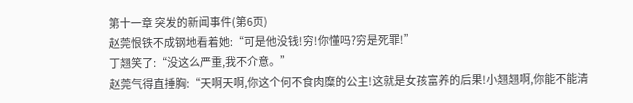第十一章 突发的新闻事件(第6页)
赵莞恨铁不成钢地看着她:“可是他没钱!穷!你懂吗?穷是死罪!”
丁翘笑了:“没这么严重,我不介意。”
赵莞气得直捶胸:“天啊天啊,你这个何不食肉糜的公主!这就是女孩富养的后果!小翘翘啊,你能不能清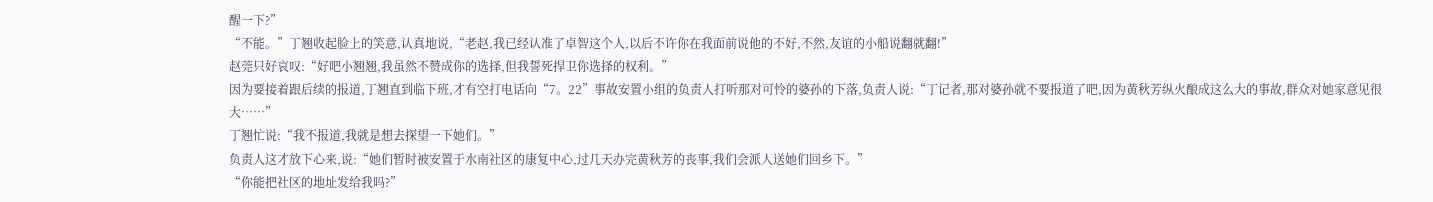醒一下?”
“不能。”丁翘收起脸上的笑意,认真地说,“老赵,我已经认准了卓智这个人,以后不许你在我面前说他的不好,不然,友谊的小船说翻就翻!”
赵莞只好哀叹:“好吧小翘翘,我虽然不赞成你的选择,但我誓死捍卫你选择的权利。”
因为要接着跟后续的报道,丁翘直到临下班,才有空打电话向“7。22”事故安置小组的负责人打听那对可怜的婆孙的下落,负责人说:“丁记者,那对婆孙就不要报道了吧,因为黄秋芳纵火酿成这么大的事故,群众对她家意见很大……”
丁翘忙说:“我不报道,我就是想去探望一下她们。”
负责人这才放下心来,说:“她们暂时被安置于水南社区的康复中心,过几天办完黄秋芳的丧事,我们会派人送她们回乡下。”
“你能把社区的地址发给我吗?”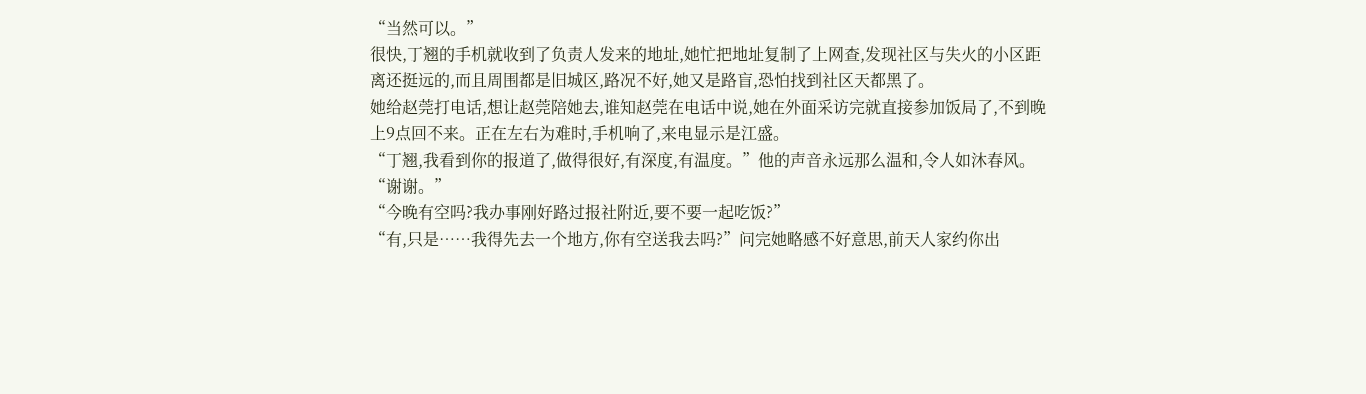“当然可以。”
很快,丁翘的手机就收到了负责人发来的地址,她忙把地址复制了上网查,发现社区与失火的小区距离还挺远的,而且周围都是旧城区,路况不好,她又是路盲,恐怕找到社区天都黑了。
她给赵莞打电话,想让赵莞陪她去,谁知赵莞在电话中说,她在外面采访完就直接参加饭局了,不到晚上9点回不来。正在左右为难时,手机响了,来电显示是江盛。
“丁翘,我看到你的报道了,做得很好,有深度,有温度。”他的声音永远那么温和,令人如沐春风。
“谢谢。”
“今晚有空吗?我办事刚好路过报社附近,要不要一起吃饭?”
“有,只是……我得先去一个地方,你有空送我去吗?”问完她略感不好意思,前天人家约你出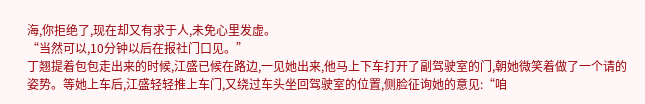海,你拒绝了,现在却又有求于人,未免心里发虚。
“当然可以,10分钟以后在报社门口见。”
丁翘提着包包走出来的时候,江盛已候在路边,一见她出来,他马上下车打开了副驾驶室的门,朝她微笑着做了一个请的姿势。等她上车后,江盛轻轻推上车门,又绕过车头坐回驾驶室的位置,侧脸征询她的意见:“咱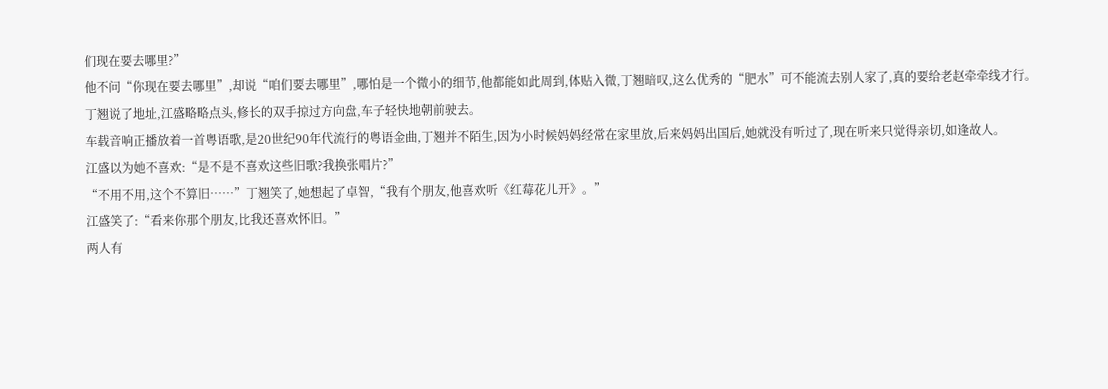们现在要去哪里?”
他不问“你现在要去哪里”,却说“咱们要去哪里”,哪怕是一个微小的细节,他都能如此周到,体贴入微,丁翘暗叹,这么优秀的“肥水”可不能流去别人家了,真的要给老赵牵牵线才行。
丁翘说了地址,江盛略略点头,修长的双手掠过方向盘,车子轻快地朝前驶去。
车载音响正播放着一首粤语歌,是20世纪90年代流行的粤语金曲,丁翘并不陌生,因为小时候妈妈经常在家里放,后来妈妈出国后,她就没有听过了,现在听来只觉得亲切,如逢故人。
江盛以为她不喜欢:“是不是不喜欢这些旧歌?我换张唱片?”
“不用不用,这个不算旧……”丁翘笑了,她想起了卓智,“我有个朋友,他喜欢听《红莓花儿开》。”
江盛笑了:“看来你那个朋友,比我还喜欢怀旧。”
两人有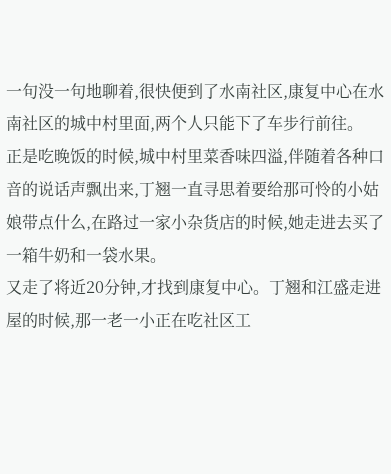一句没一句地聊着,很快便到了水南社区,康复中心在水南社区的城中村里面,两个人只能下了车步行前往。
正是吃晚饭的时候,城中村里菜香味四溢,伴随着各种口音的说话声飘出来,丁翘一直寻思着要给那可怜的小姑娘带点什么,在路过一家小杂货店的时候,她走进去买了一箱牛奶和一袋水果。
又走了将近20分钟,才找到康复中心。丁翘和江盛走进屋的时候,那一老一小正在吃社区工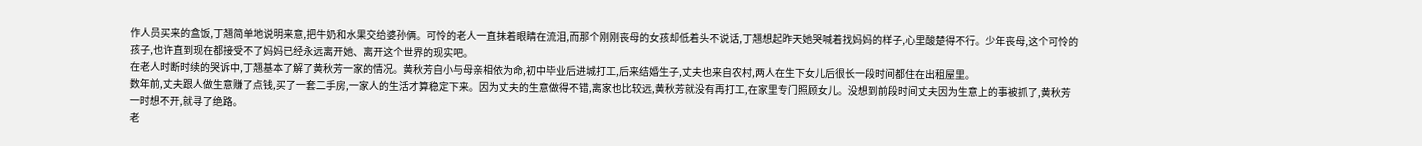作人员买来的盒饭,丁翘简单地说明来意,把牛奶和水果交给婆孙俩。可怜的老人一直抹着眼睛在流泪,而那个刚刚丧母的女孩却低着头不说话,丁翘想起昨天她哭喊着找妈妈的样子,心里酸楚得不行。少年丧母,这个可怜的孩子,也许直到现在都接受不了妈妈已经永远离开她、离开这个世界的现实吧。
在老人时断时续的哭诉中,丁翘基本了解了黄秋芳一家的情况。黄秋芳自小与母亲相依为命,初中毕业后进城打工,后来结婚生子,丈夫也来自农村,两人在生下女儿后很长一段时间都住在出租屋里。
数年前,丈夫跟人做生意赚了点钱,买了一套二手房,一家人的生活才算稳定下来。因为丈夫的生意做得不错,离家也比较远,黄秋芳就没有再打工,在家里专门照顾女儿。没想到前段时间丈夫因为生意上的事被抓了,黄秋芳一时想不开,就寻了绝路。
老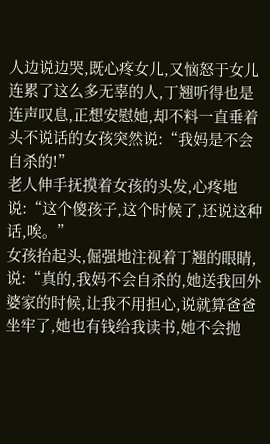人边说边哭,既心疼女儿,又恼怒于女儿连累了这么多无辜的人,丁翘听得也是连声叹息,正想安慰她,却不料一直垂着头不说话的女孩突然说:“我妈是不会自杀的!”
老人伸手抚摸着女孩的头发,心疼地说:“这个傻孩子,这个时候了,还说这种话,唉。”
女孩抬起头,倔强地注视着丁翘的眼睛,说:“真的,我妈不会自杀的,她送我回外婆家的时候,让我不用担心,说就算爸爸坐牢了,她也有钱给我读书,她不会抛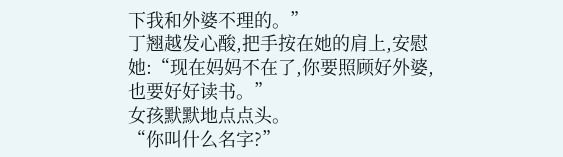下我和外婆不理的。”
丁翘越发心酸,把手按在她的肩上,安慰她:“现在妈妈不在了,你要照顾好外婆,也要好好读书。”
女孩默默地点点头。
“你叫什么名字?”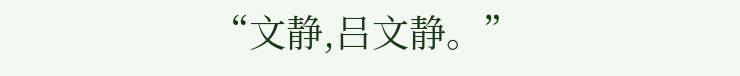“文静,吕文静。”